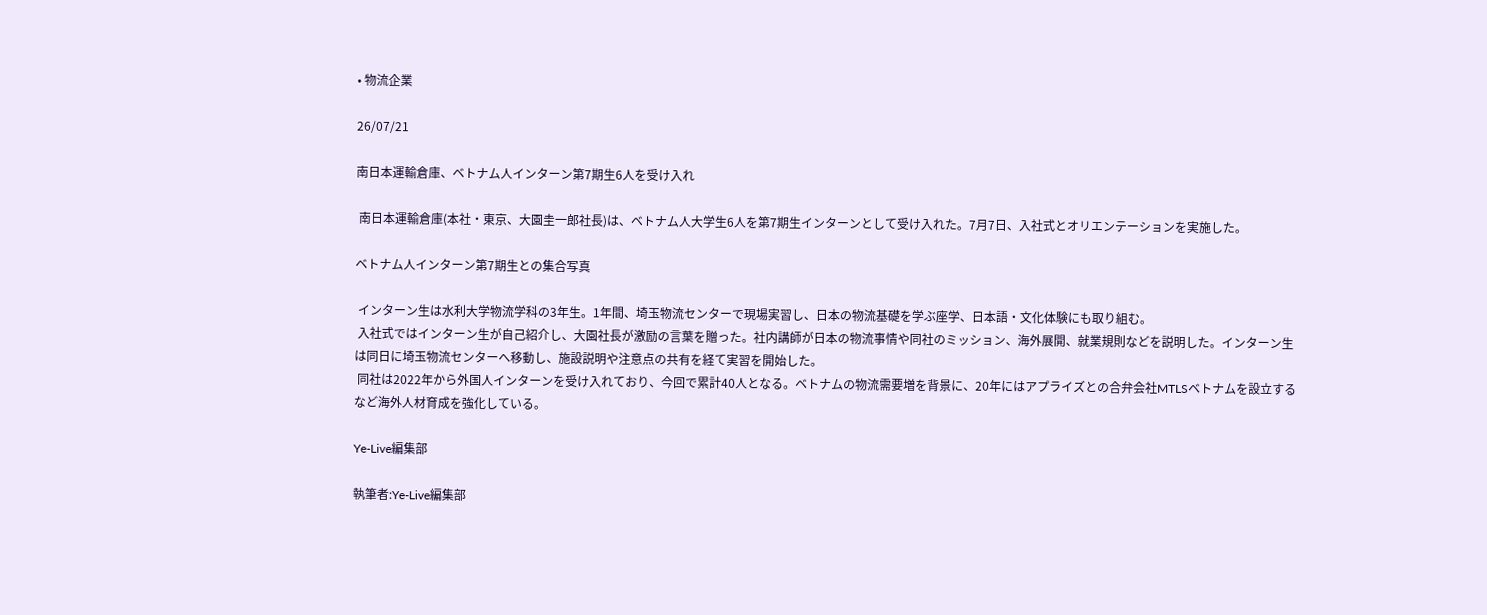• 物流企業

26/07/21

南日本運輸倉庫、ベトナム人インターン第7期生6人を受け入れ

 南日本運輸倉庫(本社・東京、大園圭一郎社長)は、ベトナム人大学生6人を第7期生インターンとして受け入れた。7月7日、入社式とオリエンテーションを実施した。

ベトナム人インターン第7期生との集合写真

 インターン生は水利大学物流学科の3年生。1年間、埼玉物流センターで現場実習し、日本の物流基礎を学ぶ座学、日本語・文化体験にも取り組む。
 入社式ではインターン生が自己紹介し、大園社長が激励の言葉を贈った。社内講師が日本の物流事情や同社のミッション、海外展開、就業規則などを説明した。インターン生は同日に埼玉物流センターへ移動し、施設説明や注意点の共有を経て実習を開始した。
 同社は2022年から外国人インターンを受け入れており、今回で累計40人となる。ベトナムの物流需要増を背景に、20年にはアプライズとの合弁会社MTLSベトナムを設立するなど海外人材育成を強化している。

Ye-Live編集部

執筆者:Ye-Live編集部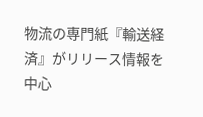物流の専門紙『輸送経済』がリリース情報を中心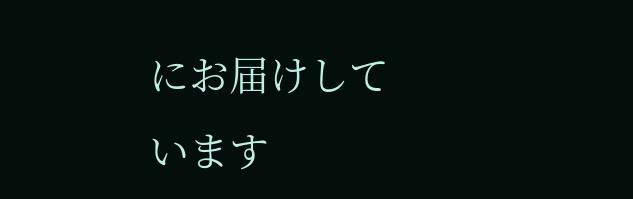にお届けしています